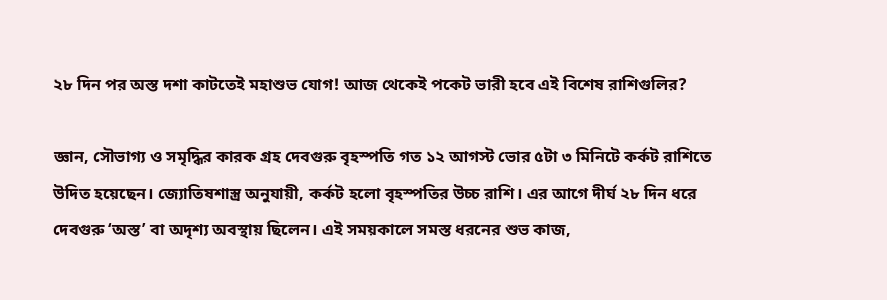২৮ দিন পর অস্ত দশা কাটতেই মহাশুভ যোগ! আজ থেকেই পকেট ভারী হবে এই বিশেষ রাশিগুলির?

জ্ঞান, সৌভাগ্য ও সমৃদ্ধির কারক গ্রহ দেবগুরু বৃহস্পতি গত ১২ আগস্ট ভোর ৫টা ৩ মিনিটে কর্কট রাশিতে উদিত হয়েছেন। জ্যোতিষশাস্ত্র অনুযায়ী, কর্কট হলো বৃহস্পতির উচ্চ রাশি। এর আগে দীর্ঘ ২৮ দিন ধরে দেবগুরু ‘অস্ত’ বা অদৃশ্য অবস্থায় ছিলেন। এই সময়কালে সমস্ত ধরনের শুভ কাজ,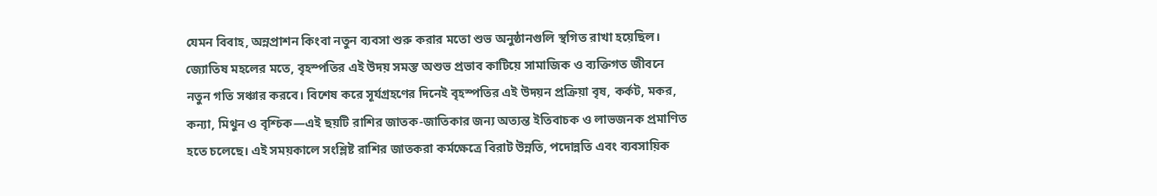যেমন বিবাহ, অন্নপ্রাশন কিংবা নতুন ব্যবসা শুরু করার মতো শুভ অনুষ্ঠানগুলি স্থগিত রাখা হয়েছিল। জ্যোতিষ মহলের মতে, বৃহস্পতির এই উদয় সমস্ত অশুভ প্রভাব কাটিয়ে সামাজিক ও ব্যক্তিগত জীবনে নতুন গতি সঞ্চার করবে। বিশেষ করে সূর্যগ্রহণের দিনেই বৃহস্পতির এই উদয়ন প্রক্রিয়া বৃষ, কর্কট, মকর, কন্যা, মিথুন ও বৃশ্চিক—এই ছয়টি রাশির জাতক-জাতিকার জন্য অত্যন্ত ইতিবাচক ও লাভজনক প্রমাণিত হতে চলেছে। এই সময়কালে সংশ্লিষ্ট রাশির জাতকরা কর্মক্ষেত্রে বিরাট উন্নতি, পদোন্নতি এবং ব্যবসায়িক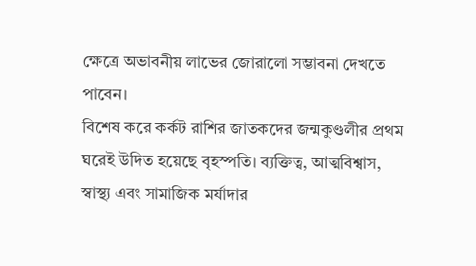ক্ষেত্রে অভাবনীয় লাভের জোরালো সম্ভাবনা দেখতে পাবেন।
বিশেষ করে কর্কট রাশির জাতকদের জন্মকুণ্ডলীর প্রথম ঘরেই উদিত হয়েছে বৃহস্পতি। ব্যক্তিত্ব, আত্মবিশ্বাস, স্বাস্থ্য এবং সামাজিক মর্যাদার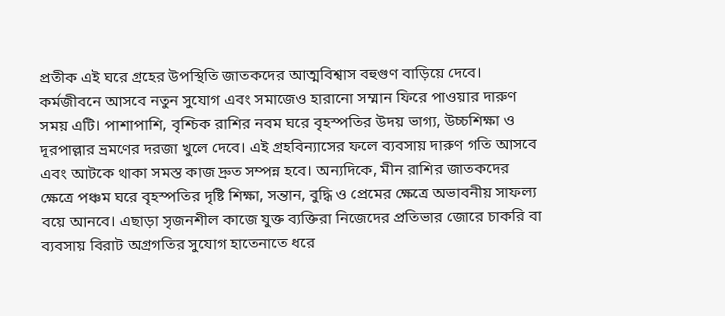প্রতীক এই ঘরে গ্রহের উপস্থিতি জাতকদের আত্মবিশ্বাস বহুগুণ বাড়িয়ে দেবে। কর্মজীবনে আসবে নতুন সুযোগ এবং সমাজেও হারানো সম্মান ফিরে পাওয়ার দারুণ সময় এটি। পাশাপাশি, বৃশ্চিক রাশির নবম ঘরে বৃহস্পতির উদয় ভাগ্য, উচ্চশিক্ষা ও দূরপাল্লার ভ্রমণের দরজা খুলে দেবে। এই গ্রহবিন্যাসের ফলে ব্যবসায় দারুণ গতি আসবে এবং আটকে থাকা সমস্ত কাজ দ্রুত সম্পন্ন হবে। অন্যদিকে, মীন রাশির জাতকদের ক্ষেত্রে পঞ্চম ঘরে বৃহস্পতির দৃষ্টি শিক্ষা, সন্তান, বুদ্ধি ও প্রেমের ক্ষেত্রে অভাবনীয় সাফল্য বয়ে আনবে। এছাড়া সৃজনশীল কাজে যুক্ত ব্যক্তিরা নিজেদের প্রতিভার জোরে চাকরি বা ব্যবসায় বিরাট অগ্রগতির সুযোগ হাতেনাতে ধরে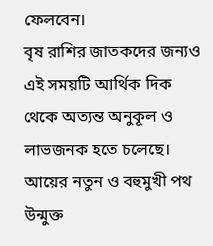ফেলবেন।
বৃষ রাশির জাতকদের জন্যও এই সময়টি আর্থিক দিক থেকে অত্যন্ত অনুকূল ও লাভজনক হতে চলেছে। আয়ের নতুন ও বহুমুখী পথ উন্মুক্ত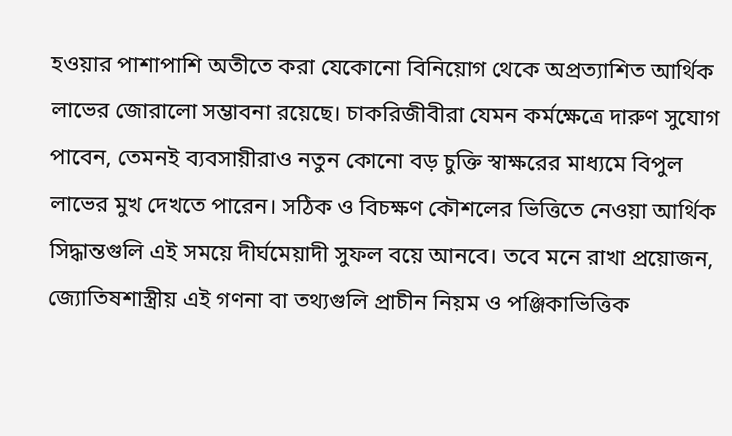হওয়ার পাশাপাশি অতীতে করা যেকোনো বিনিয়োগ থেকে অপ্রত্যাশিত আর্থিক লাভের জোরালো সম্ভাবনা রয়েছে। চাকরিজীবীরা যেমন কর্মক্ষেত্রে দারুণ সুযোগ পাবেন, তেমনই ব্যবসায়ীরাও নতুন কোনো বড় চুক্তি স্বাক্ষরের মাধ্যমে বিপুল লাভের মুখ দেখতে পারেন। সঠিক ও বিচক্ষণ কৌশলের ভিত্তিতে নেওয়া আর্থিক সিদ্ধান্তগুলি এই সময়ে দীর্ঘমেয়াদী সুফল বয়ে আনবে। তবে মনে রাখা প্রয়োজন, জ্যোতিষশাস্ত্রীয় এই গণনা বা তথ্যগুলি প্রাচীন নিয়ম ও পঞ্জিকাভিত্তিক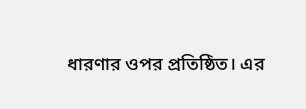ধারণার ওপর প্রতিষ্ঠিত। এর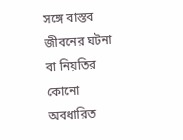সঙ্গে বাস্তব জীবনের ঘটনা বা নিয়তির কোনো অবধারিত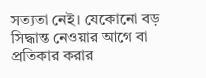সত্যতা নেই। যেকোনো বড় সিদ্ধান্ত নেওয়ার আগে বা প্রতিকার করার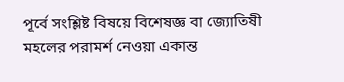পূর্বে সংশ্লিষ্ট বিষয়ে বিশেষজ্ঞ বা জ্যোতিষী মহলের পরামর্শ নেওয়া একান্ত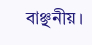বাঞ্ছনীয়।